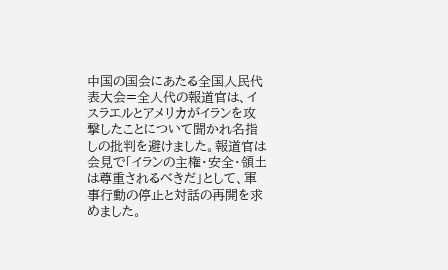中国の国会にあたる全国人民代表大会=全人代の報道官は、イスラエルとアメリカがイランを攻撃したことについて聞かれ名指しの批判を避けました。報道官は会見で「イランの主権・安全・領土は尊重されるべきだ」として、軍事行動の停止と対話の再開を求めました。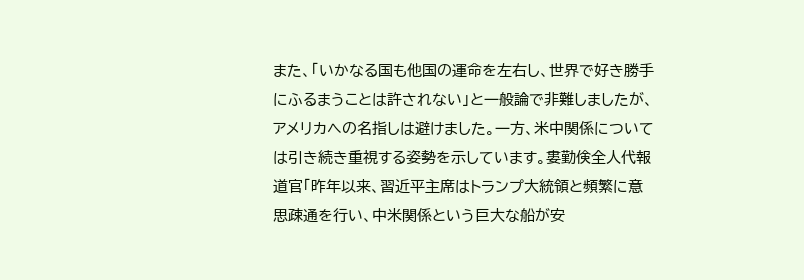また、「いかなる国も他国の運命を左右し、世界で好き勝手にふるまうことは許されない」と一般論で非難しましたが、アメリカへの名指しは避けました。一方、米中関係については引き続き重視する姿勢を示しています。婁勤倹全人代報道官「昨年以来、習近平主席はトランプ大統領と頻繁に意思疎通を行い、中米関係という巨大な船が安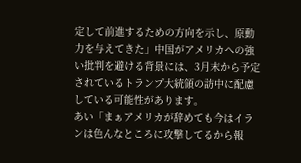定して前進するための方向を示し、原動力を与えてきた」中国がアメリカへの強い批判を避ける背景には、3月末から予定されているトランプ大統領の訪中に配慮している可能性があります。
あい「まぁアメリカが辞めても今はイランは色んなところに攻撃してるから報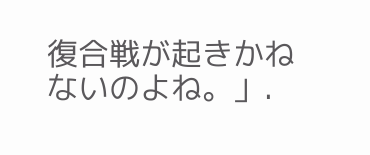復合戦が起きかねないのよね。」.